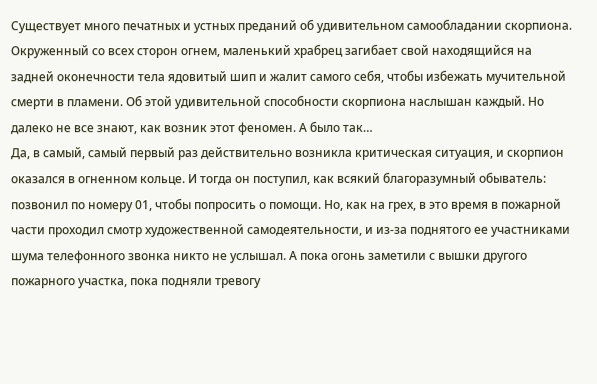Существует много печатных и устных преданий об удивительном самообладании скорпиона. Окруженный со всех сторон огнем, маленький храбрец загибает свой находящийся на задней оконечности тела ядовитый шип и жалит самого себя, чтобы избежать мучительной смерти в пламени. Об этой удивительной способности скорпиона наслышан каждый. Но далеко не все знают, как возник этот феномен. А было так…
Да, в самый, самый первый раз действительно возникла критическая ситуация, и скорпион оказался в огненном кольце. И тогда он поступил, как всякий благоразумный обыватель: позвонил по номеру 01, чтобы попросить о помощи. Но, как на грех, в это время в пожарной части проходил смотр художественной самодеятельности, и из-за поднятого ее участниками шума телефонного звонка никто не услышал. А пока огонь заметили с вышки другого пожарного участка, пока подняли тревогу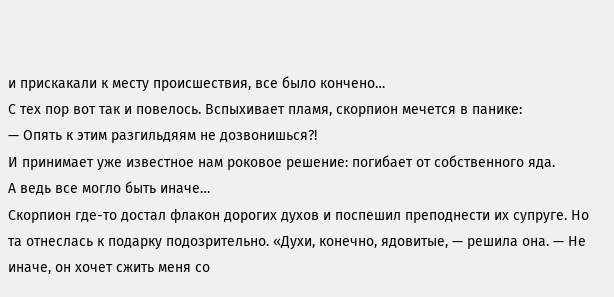и прискакали к месту происшествия, все было кончено…
С тех пор вот так и повелось. Вспыхивает пламя, скорпион мечется в панике:
— Опять к этим разгильдяям не дозвонишься?!
И принимает уже известное нам роковое решение: погибает от собственного яда.
А ведь все могло быть иначе…
Скорпион где-то достал флакон дорогих духов и поспешил преподнести их супруге. Но та отнеслась к подарку подозрительно. «Духи, конечно, ядовитые, — решила она. — Не иначе, он хочет сжить меня со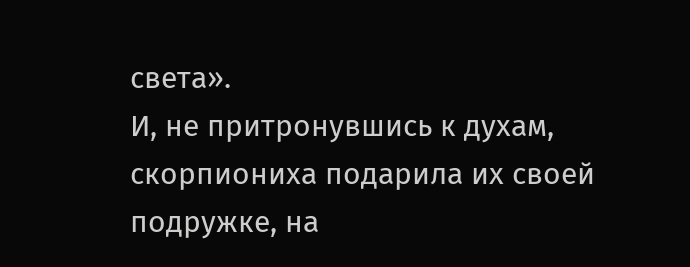света».
И, не притронувшись к духам, скорпиониха подарила их своей подружке, на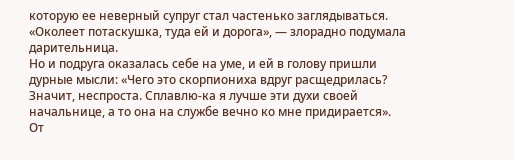которую ее неверный супруг стал частенько заглядываться. «Околеет потаскушка, туда ей и дорога», — злорадно подумала дарительница.
Но и подруга оказалась себе на уме, и ей в голову пришли дурные мысли: «Чего это скорпиониха вдруг расщедрилась? Значит, неспроста. Сплавлю-ка я лучше эти духи своей начальнице, а то она на службе вечно ко мне придирается».
От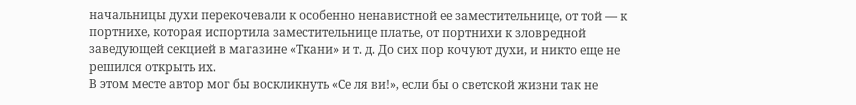начальницы духи перекочевали к особенно ненавистной ее заместительнице, от той — к портнихе, которая испортила заместительнице платье, от портнихи к зловредной заведующей секцией в магазине «Ткани» и т. д. До сих пор кочуют духи, и никто еще не решился открыть их.
В этом месте автор мог бы воскликнуть «Се ля ви!», если бы о светской жизни так не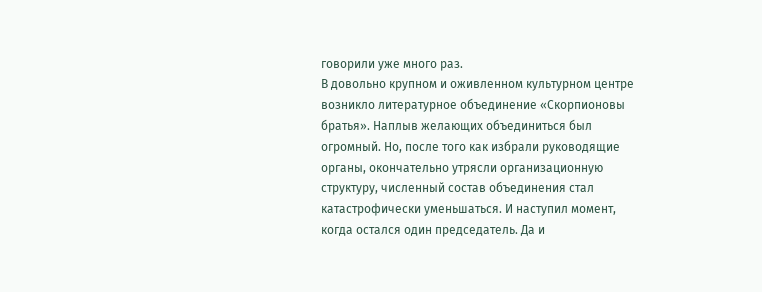говорили уже много раз.
В довольно крупном и оживленном культурном центре возникло литературное объединение «Скорпионовы братья». Наплыв желающих объединиться был огромный. Но, после того как избрали руководящие органы, окончательно утрясли организационную структуру, численный состав объединения стал катастрофически уменьшаться. И наступил момент, когда остался один председатель. Да и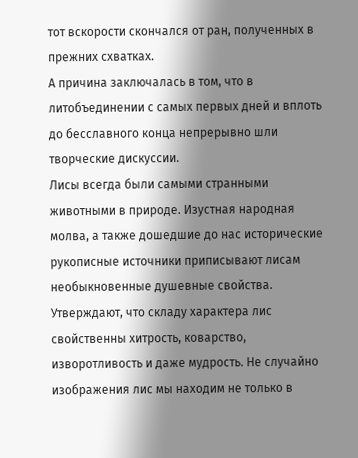тот вскорости скончался от ран, полученных в прежних схватках.
А причина заключалась в том, что в литобъединении с самых первых дней и вплоть до бесславного конца непрерывно шли творческие дискуссии.
Лисы всегда были самыми странными животными в природе. Изустная народная молва, а также дошедшие до нас исторические рукописные источники приписывают лисам необыкновенные душевные свойства. Утверждают, что складу характера лис свойственны хитрость, коварство, изворотливость и даже мудрость. Не случайно изображения лис мы находим не только в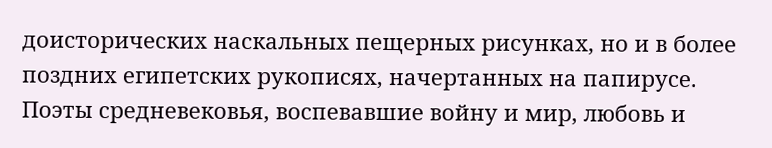доисторических наскальных пещерных рисунках, но и в более поздних египетских рукописях, начертанных на папирусе. Поэты средневековья, воспевавшие войну и мир, любовь и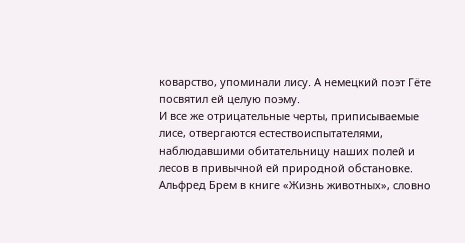коварство, упоминали лису. А немецкий поэт Гёте посвятил ей целую поэму.
И все же отрицательные черты, приписываемые лисе, отвергаются естествоиспытателями, наблюдавшими обитательницу наших полей и лесов в привычной ей природной обстановке.
Альфред Брем в книге «Жизнь животных», словно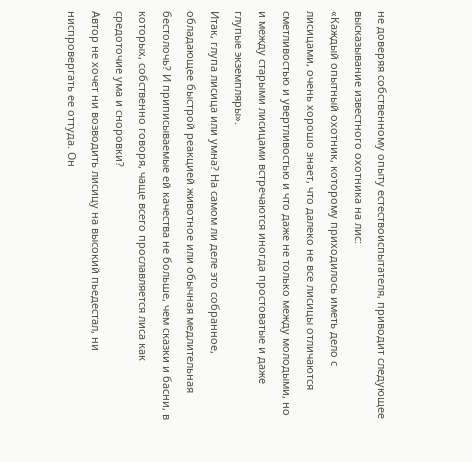не доверяя собственному опыту естествоиспытателя, приводит следующее высказывание известного охотника на лис:
«Каждый опытный охотник, которому приходилось иметь дело с лисицами, очень хорошо знает, что далеко не все лисицы отличаются сметливостью и увертливостью и что даже не только между молодыми, но и между старыми лисицами встречаются иногда простоватые и даже глупые экземпляры».
Итак, глупа лисица или умна? На самом ли деле это собранное, обладающее быстрой реакцией животное или обычная медлительная бестолочь? И приписываемые ей качества не больше, чем сказки и басни, в которых, собственно говоря, чаще всего прославляется лиса как средоточие ума и сноровки?
Автор не хочет ни возводить лисицу на высокий пьедестал, ни ниспровергать ее оттуда. Он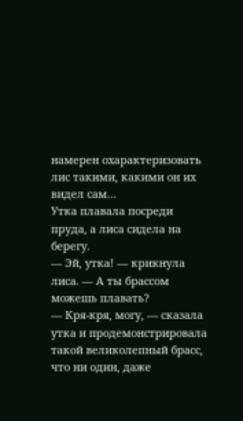намерен охарактеризовать лис такими, какими он их видел сам…
Утка плавала посреди пруда, а лиса сидела на берегу.
— Эй, утка! — крикнула лиса. — А ты брассом можешь плавать?
— Кря-кря, могу, — сказала утка и продемонстрировала такой великолепный брасс, что ни один, даже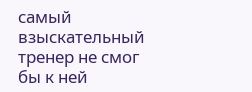самый взыскательный тренер не смог бы к ней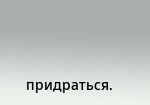придраться.